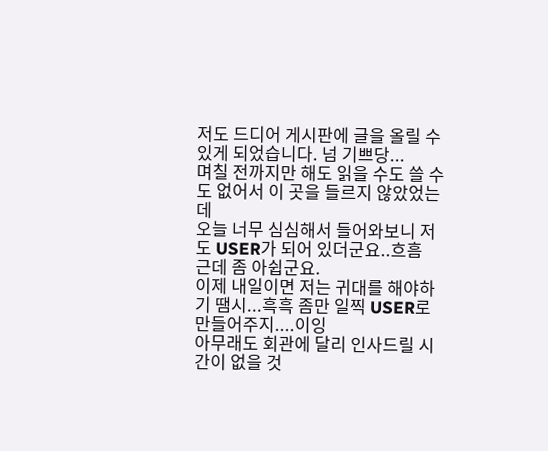저도 드디어 게시판에 글을 올릴 수 있게 되었습니다. 넘 기쁘당...
며칠 전까지만 해도 읽을 수도 쓸 수도 없어서 이 곳을 들르지 않았었는데
오늘 너무 심심해서 들어와보니 저도 USER가 되어 있더군요..흐흠
근데 좀 아쉽군요.
이제 내일이면 저는 귀대를 해야하기 땜시...흑흑 좀만 일찍 USER로 만들어주지....이잉
아무래도 회관에 달리 인사드릴 시간이 없을 것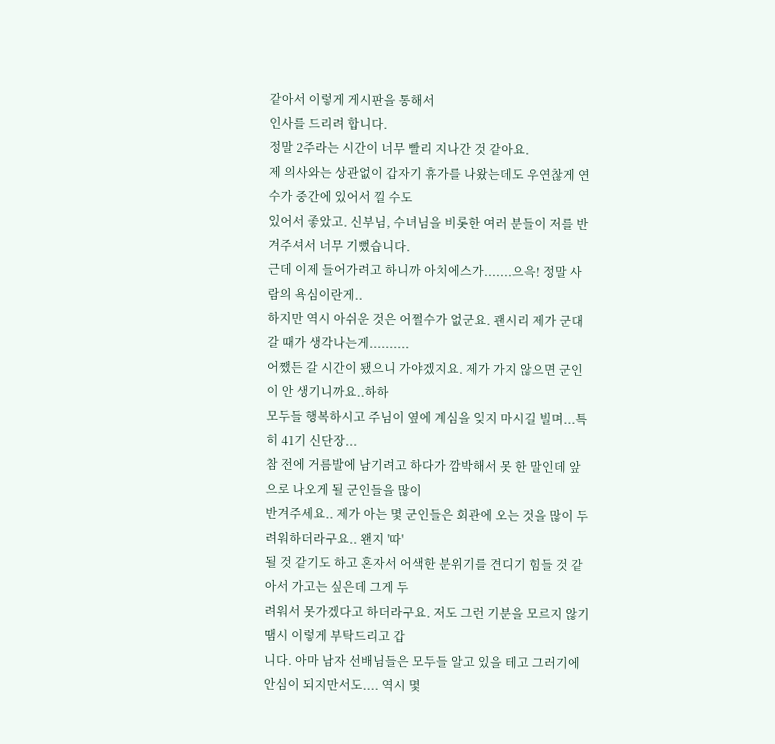같아서 이렇게 게시판을 통해서
인사를 드리려 합니다.
정말 2주라는 시간이 너무 빨리 지나간 것 같아요.
제 의사와는 상관없이 갑자기 휴가를 나왔는데도 우연찮게 연수가 중간에 있어서 낄 수도
있어서 좋았고. 신부님, 수녀님을 비롯한 여러 분들이 저를 반겨주셔서 너무 기뻤습니다.
근데 이제 들어가려고 하니까 아치에스가.......으윽! 정말 사람의 욕심이란게..
하지만 역시 아쉬운 것은 어쩔수가 없군요. 괜시리 제가 군대갈 때가 생각나는게..........
어쨌든 갈 시간이 됐으니 가야겠지요. 제가 가지 않으면 군인이 안 생기니까요..하하
모두들 행복하시고 주님이 옆에 계심을 잊지 마시길 빌며...특히 41기 신단장...
참 전에 거름발에 남기려고 하다가 깜박해서 못 한 말인데 앞으로 나오게 될 군인들을 많이
반겨주세요.. 제가 아는 몇 군인들은 회관에 오는 것을 많이 두려워하더라구요.. 왠지 '따'
될 것 같기도 하고 혼자서 어색한 분위기를 견디기 힘들 것 같아서 가고는 싶은데 그게 두
려워서 못가겠다고 하더라구요. 저도 그런 기분을 모르지 않기 땜시 이렇게 부탁드리고 갑
니다. 아마 남자 선배님들은 모두들 알고 있을 테고 그러기에 안심이 되지만서도.... 역시 몇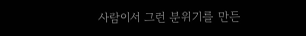사람이서 그런 분위기를 만든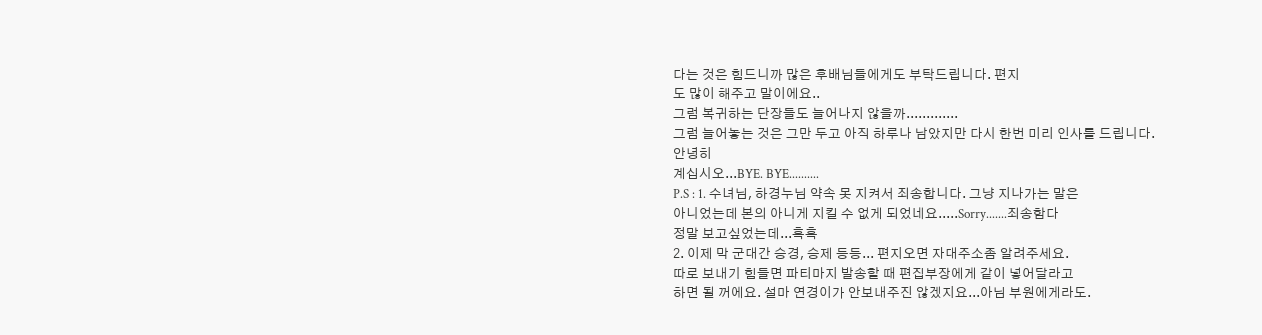다는 것은 힘드니까 많은 후배님들에게도 부탁드립니다. 편지
도 많이 해주고 말이에요..
그럼 복귀하는 단장들도 늘어나지 않을까.............
그럼 늘어놓는 것은 그만 두고 아직 하루나 남았지만 다시 한번 미리 인사를 드립니다.
안녕히
계십시오...BYE. BYE..........
P.S : 1. 수녀님, 하경누님 약속 못 지켜서 죄송합니다. 그냥 지나가는 말은
아니었는데 본의 아니게 지킬 수 없게 되었네요.....Sorry.......죄송함다
정말 보고싶었는데...흑흑
2. 이제 막 군대간 승경, 승제 등등... 편지오면 자대주소좀 알려주세요.
따로 보내기 힘들면 파티마지 발송할 때 편집부장에게 같이 넣어달라고
하면 될 꺼에요. 설마 연경이가 안보내주진 않겠지요...아님 부원에게라도.